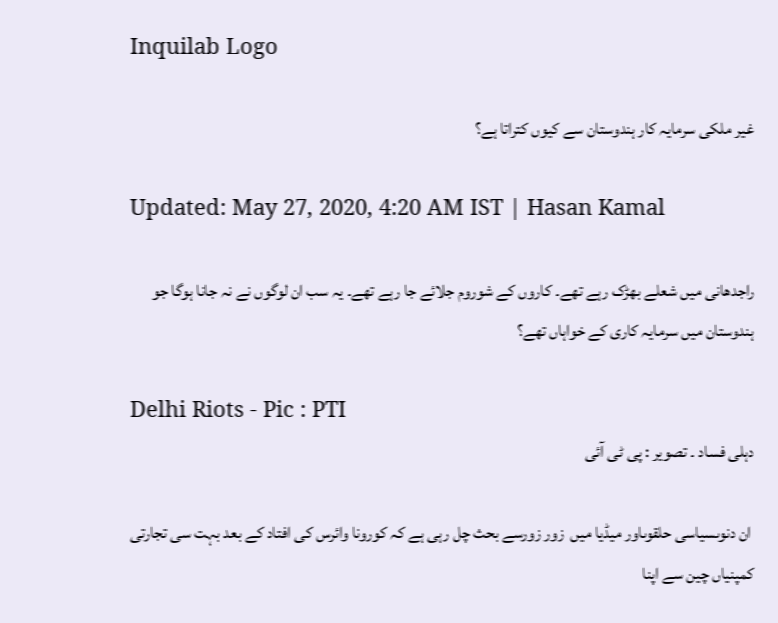Inquilab Logo

غیر ملکی سرمایہ کار ہندوستان سے کیوں کتراتا ہے؟

Updated: May 27, 2020, 4:20 AM IST | Hasan Kamal

راجدھانی میں شعلے بھڑک رہے تھے۔ کاروں کے شوروم جلائے جا رہے تھے۔ یہ سب ان لوگوں نے نہ جانا ہوگا جو ہندوستان میں سرمایہ کاری کے خواہاں تھے؟

Delhi Riots - Pic : PTI
دہلی فساد ۔ تصویر : پی ٹی آئی

 ان دنوںسیاسی حلقوںاور میڈیا میں  زور زورسے بحث چل رہی ہے کہ کورونا وائرس کی افتاد کے بعد بہت سی تجارتی کمپنیاں چین سے اپنا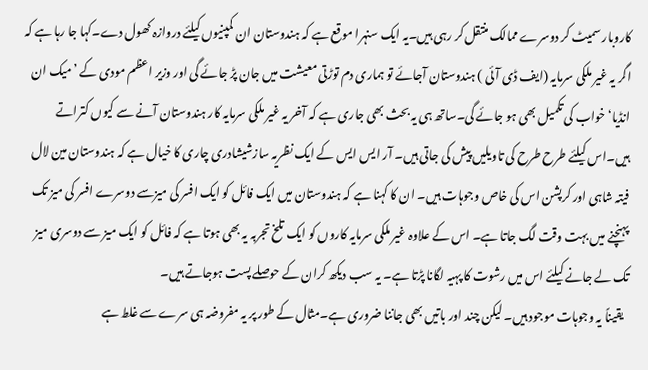کاروبار سمیٹ کر دوسرے ممالک منتقل کر رہی ہیں۔یہ ایک سنہرا موقع ہے کہ ہندوستان ان کمپنیوں کیلئے دروازہ کھول دے۔کہا جا رہا ہے کہ اگر یہ غیر ملکی سرمایہ (ایف ڈی آئی ) ہندوستان آجائے تو ہماری دم توڑتی معیشت میں جان پڑ جائے گی اور وزیر اعظم مودی کے ’میک ان انڈیا‘ خواب کی تکمیل بھی ہو جائے گی۔ساتھ ہی یہ بحث بھی جاری ہے کہ آخر یہ غیر ملکی سرمایہ کار ہندوستان آنے سے کیوں کتراتے ہیں۔اس کیلئے طرح طرح کی تاویلیں پیش کی جاتی ہیں۔ آر ایس ایس کے ایک نظریہ سازشیشادری چاری کا خیال ہے کہ ہندوستان مین لال فیتہ شاہی اور کرپشن اس کی خاص وجوہات ہیں۔ ان کا کہنا ہے کہ ہندوستان میں ایک فائل کو ایک افسر کی میزسے دوسرے افسر کی میز تک پہنچنے میں بہت وقت لگ جاتا ہے۔ اس کے علاوہ غیر ملکی سرمایہ کاروں کو ایک تلخ تجربہ یہ بھی ہوتا ہے کہ فائل کو ایک میز سے دوسری میز تک لے جانے کیلئے اس میں رشوت کا پہیہ لگانا پڑتا ہے۔ یہ سب دیکھ کران کے حوصلے پست ہوجاتے ہیں۔
  یقیناً یہ وجوہات موجود ہیں۔ لیکن چند اور باتیں بھی جاننا ضروری ہے۔مثال کے طور پر یہ مفروضہ ہی سرے سے غلط ہے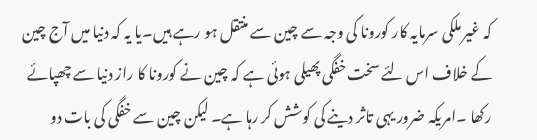کہ غیر ملکی سرمایہ کار کورونا کی وجہ سے چین سے منتقل ہو رہے ہیں۔یا یہ کہ دنیا میں آج چین کے خلاف اس لئے سخت خفگی پھیلی ہوئی ہے کہ چین نے کورونا کا راز دنیا سے چھپائے رکھا ۔امریکہ ضرور یہی تاثر دینے کی کوشش کر رہا ہے۔ لیکن چین سے خفگی کی بات دو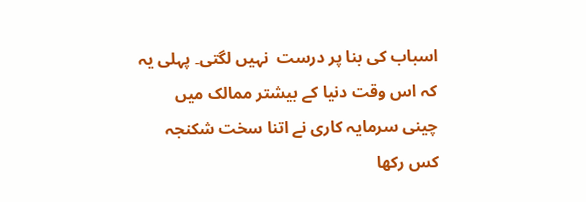اسباب کی بنا پر درست  نہیں لگتی۔ پہلی یہ کہ اس وقت دنیا کے بیشتر ممالک میں چینی سرمایہ کاری نے اتنا سخت شکنجہ کس رکھا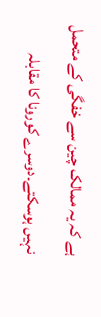ہے کہ یہ ممالک چین سے خفگی کے متحمل نہیں ہوسکتے۔دوسرے کورونا کا مقابلہ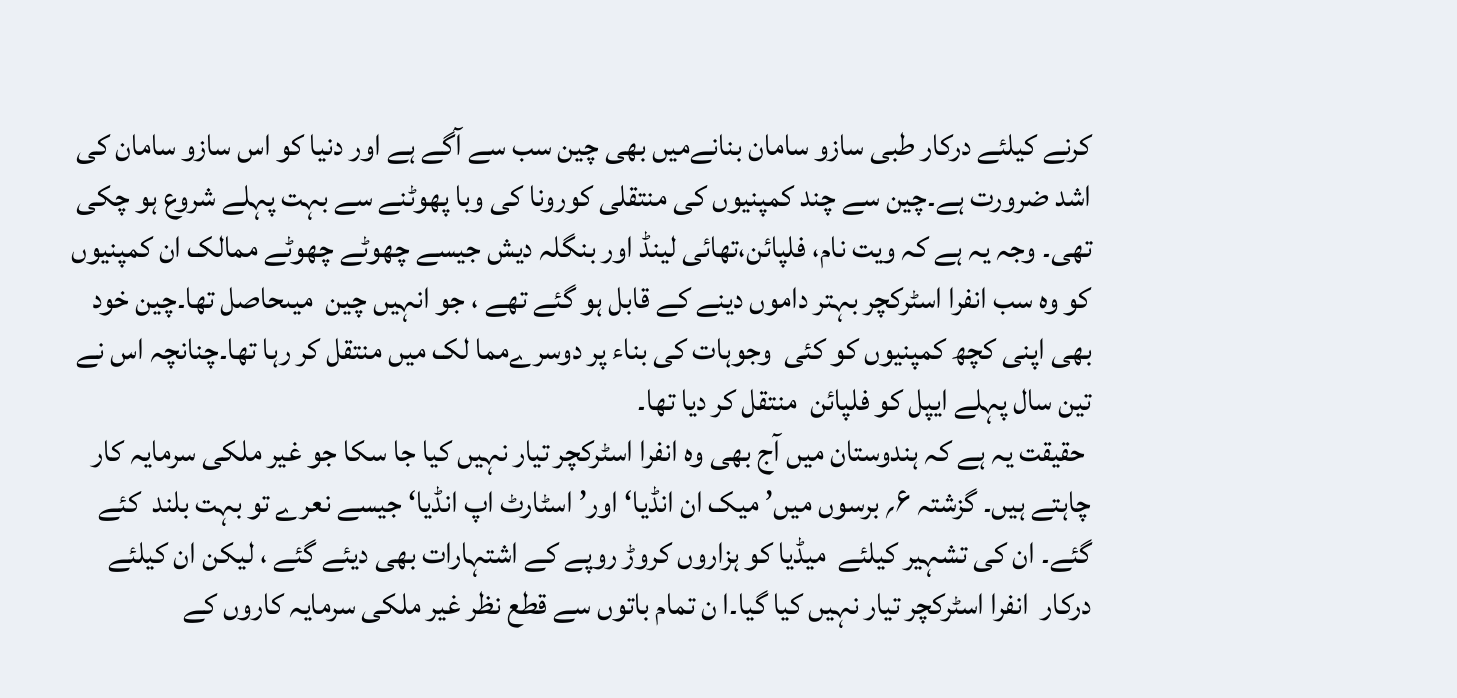کرنے کیلئے درکار طبی سازو سامان بنانےمیں بھی چین سب سے آگے ہے اور دنیا کو اس سازو سامان کی اشد ضرورت ہے۔چین سے چند کمپنیوں کی منتقلی کورونا کی وبا پھوٹنے سے بہت پہلے شروع ہو چکی تھی۔ وجہ یہ ہے کہ ویت نام، فلپائن،تھائی لینڈ اور بنگلہ دیش جیسے چھوٹے چھوٹے ممالک ان کمپنیوں کو وہ سب انفرا اسٹرکچر بہتر داموں دینے کے قابل ہو گئے تھے ، جو انہیں چین  میںحاصل تھا۔چین خود بھی اپنی کچھ کمپنیوں کو کئی  وجوہات کی بناء پر دوسرےمما لک میں منتقل کر رہا تھا۔چنانچہ اس نے تین سال پہلے ایپل کو فلپائن  منتقل کر دیا تھا۔
 حقیقت یہ ہے کہ ہندوستان میں آج بھی وہ انفرا اسٹرکچر تیار نہیں کیا جا سکا جو غیر ملکی سرمایہ کار چاہتے ہیں۔ گزشتہ ۶؍ برسوں میں’ میک ان انڈیا‘ اور’ اسٹارٹ اپ انڈیا‘ جیسے نعرے تو بہت بلند  کئے گئے۔ ان کی تشہیر کیلئے  میڈیا کو ہزاروں کروڑ روپے کے اشتہارات بھی دیئے گئے ، لیکن ان کیلئے درکار  انفرا اسٹرکچر تیار نہیں کیا گیا۔ا ن تمام باتوں سے قطع نظر غیر ملکی سرمایہ کاروں کے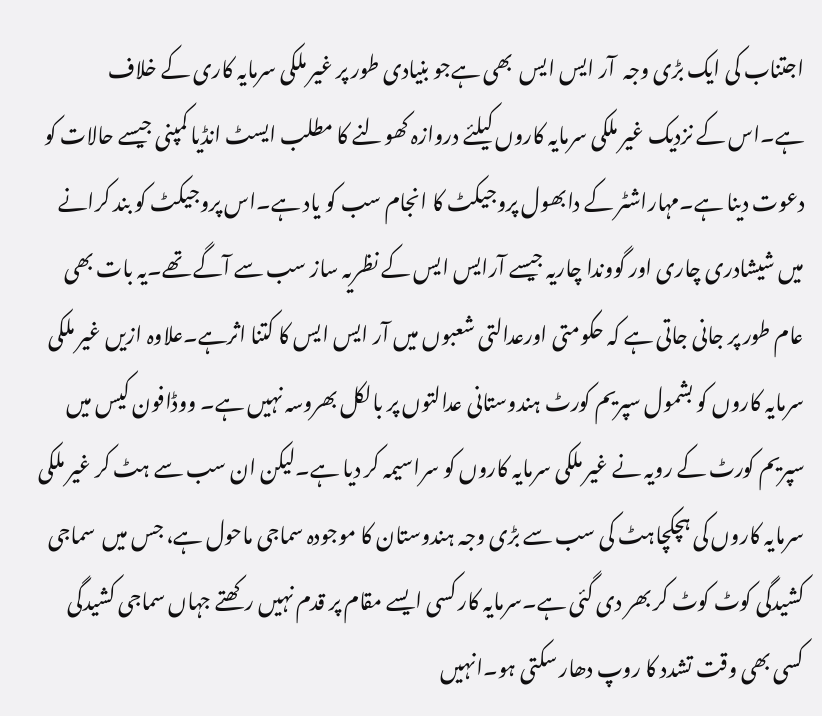اجتناب کی ایک بڑی وجہ  آر ایس ایس  بھی ہےجو بنیادی طور پر غیر ملکی سرمایہ کاری کے خلاف ہے۔اس کے نزدیک غیر ملکی سرمایہ کاروں کیلئے دروازہ کھولنے کا مطلب ایسٹ انڈیا کمپنی جیسے حالات کو دعوت دینا ہے۔مہاراشٹر کے دابھول پروجیکٹ کا انجام سب کو یاد ہے۔اس پروجیکٹ کو بند کرانے میں شیشادری چاری اور گووندا چاریہ جیسے آرایس ایس کے نظریہ ساز سب سے آگے تھے۔یہ بات بھی عام طور پر جانی جاتی ہے کہ حکومتی اورعدالتی شعبوں میں آر ایس ایس کا کتنا اثرہے۔علاوہ ازیں غیر ملکی سرمایہ کاروں کو بشمول سپریم کورٹ ہندوستانی عدالتوں پر بالکل بھروسہ نہیں ہے۔ ووڈافون کیس میں سپریم کورٹ کے رویہ نے غیر ملکی سرمایہ کاروں کو سراسیمہ کر دیا ہے۔لیکن ان سب سے ہٹ کر غیر ملکی سرمایہ کاروں کی ہچکچاہٹ کی سب سے بڑی وجہ ہندوستان کا موجودہ سماجی ماحول ہے، جس میں  سماجی کشیدگی کوٹ کوٹ کر بھر دی گئی ہے۔سرمایہ کار کسی ایسے مقام پر قدم نہیں رکھتے جہاں سماجی کشیدگی کسی بھی وقت تشدد کا روپ دھار سکتی ہو۔انہیں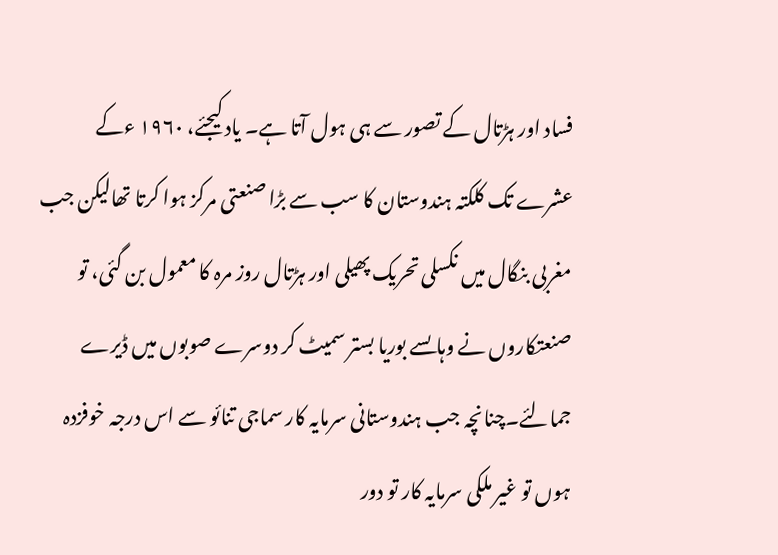فساد اور ہڑتال کے تصور سے ہی ہول آتا ہے۔ یاد کیجئے، ۱۹۶۰ ءکے عشرے تک کلکتہ ہندوستان کا سب سے بڑا صنعتی مرکز ہوا کرتا تھالیکن جب مغربی بنگال میں نکسلی تحریک پھیلی اور ہڑتال روز مرہ کا معمول بن گئی، تو  صنعتکاروں نے وہاںسے بوریا بستر سمیٹ کر دوسرے صوبوں میں ڈیرے جمالئے۔چنانچہ جب ہندوستانی سرمایہ کار سماجی تنائو سے اس درجہ خوفزدہ ہوں تو غیر ملکی سرمایہ کار تو دور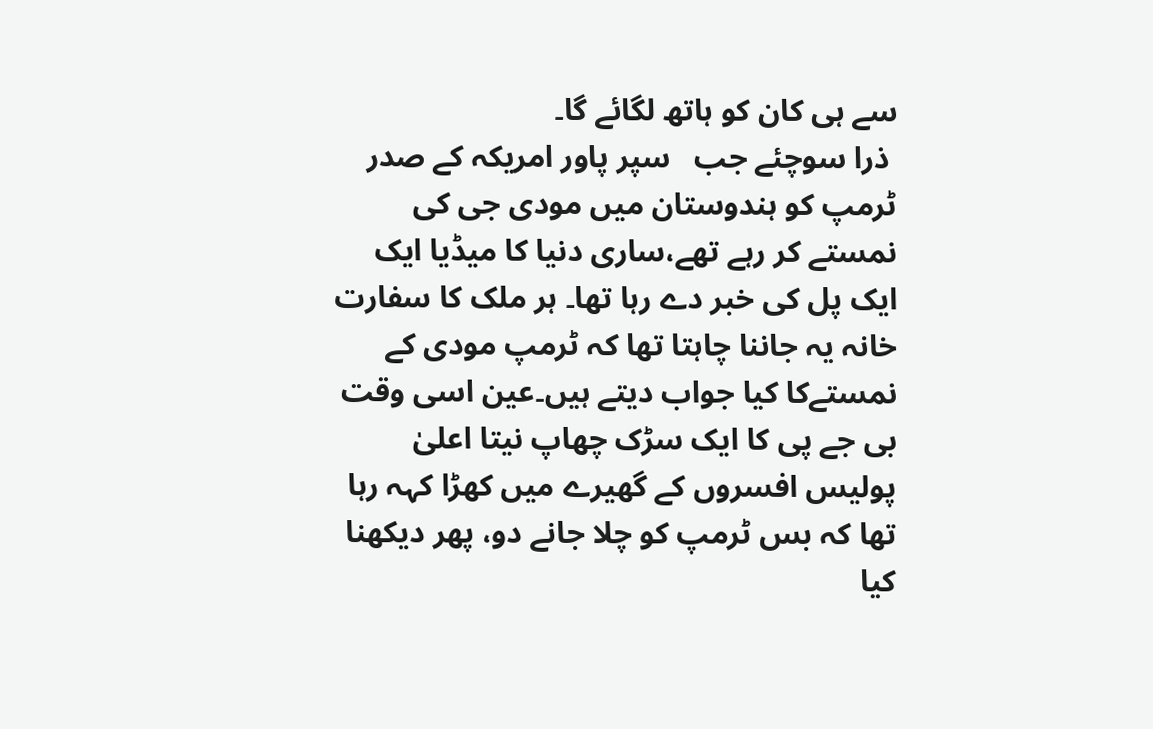سے ہی کان کو ہاتھ لگائے گا۔
 ذرا سوچئے جب   سپر پاور امریکہ کے صدر ٹرمپ کو ہندوستان میں مودی جی کی نمستے کر رہے تھے،ساری دنیا کا میڈیا ایک ایک پل کی خبر دے رہا تھا۔ ہر ملک کا سفارت خانہ یہ جاننا چاہتا تھا کہ ٹرمپ مودی کے نمستےکا کیا جواب دیتے ہیں۔عین اسی وقت بی جے پی کا ایک سڑک چھاپ نیتا اعلیٰ پولیس افسروں کے گھیرے میں کھڑا کہہ رہا تھا کہ بس ٹرمپ کو چلا جانے دو، پھر دیکھنا کیا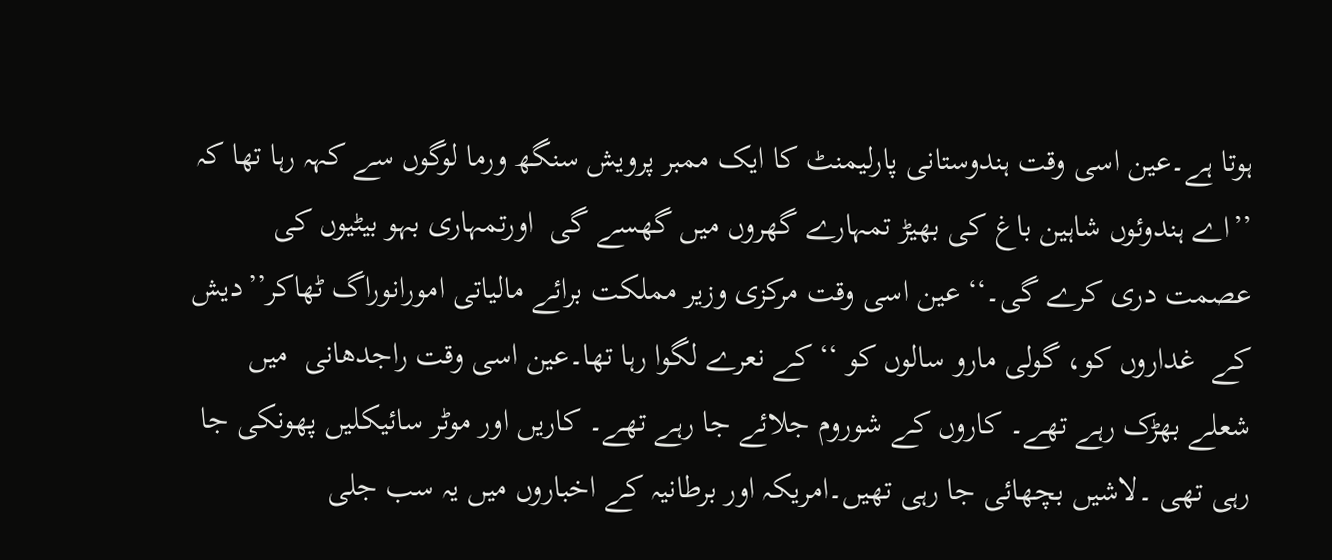ہوتا ہے۔عین اسی وقت ہندوستانی پارلیمنٹ کا ایک ممبر پرویش سنگھ ورما لوگوں سے کہہ رہا تھا کہ ’’اے ہندوئوں شاہین باغ کی بھیڑ تمہارے گھروں میں گھسے گی  اورتمہاری بہو بیٹیوں کی عصمت دری کرے گی۔‘‘ عین اسی وقت مرکزی وزیر مملکت برائے مالیاتی امورانوراگ ٹھاکر’’دیش کے  غداروں کو، گولی مارو سالوں کو ‘‘ کے نعرے لگوا رہا تھا۔عین اسی وقت راجدھانی  میں شعلے بھڑک رہے تھے۔ کاروں کے شوروم جلائے جا رہے تھے۔ کاریں اور موٹر سائیکلیں پھونکی جا رہی تھی ۔لاشیں بچھائی جا رہی تھیں۔امریکہ اور برطانیہ کے اخباروں میں یہ سب جلی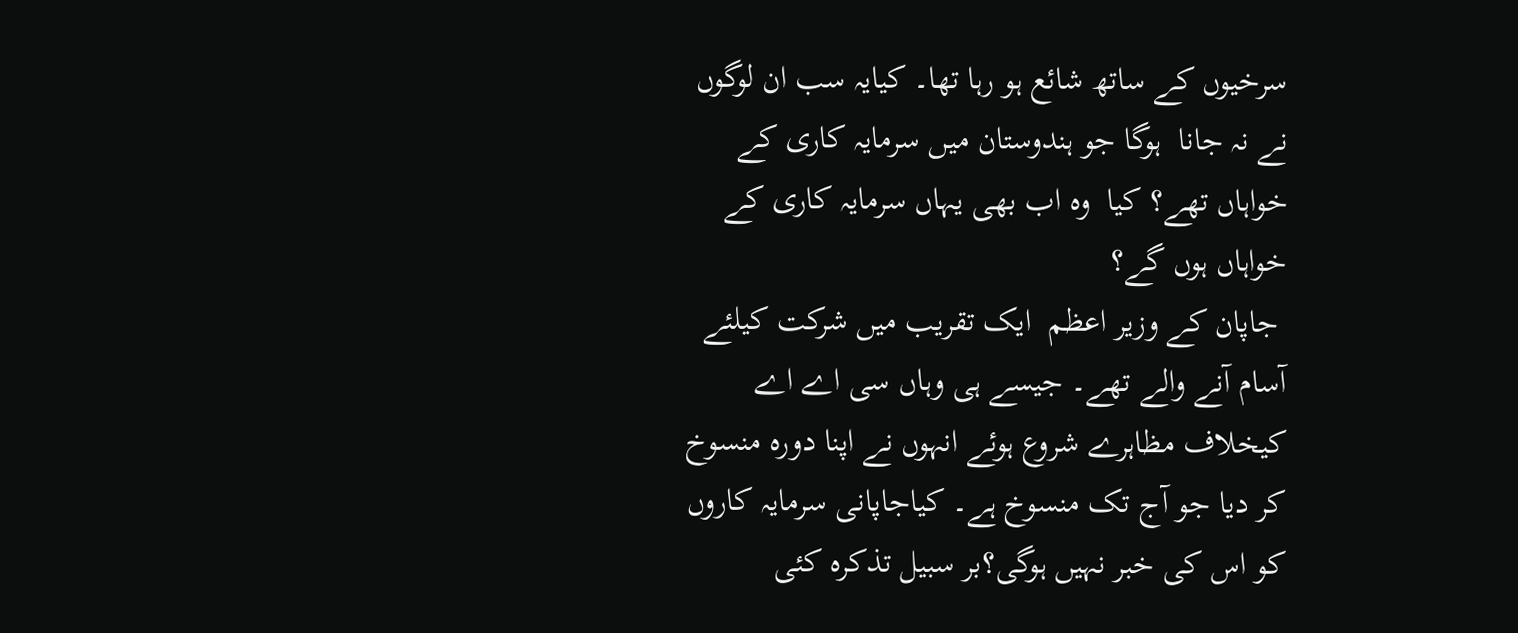سرخیوں کے ساتھ شائع ہو رہا تھا۔ کیایہ سب ان لوگوں نے نہ جانا  ہوگا جو ہندوستان میں سرمایہ کاری کے خواہاں تھے؟ کیا  وہ اب بھی یہاں سرمایہ کاری کے خواہاں ہوں گے؟
 جاپان کے وزیر اعظم  ایک تقریب میں شرکت کیلئے آسام آنے والے تھے۔ جیسے ہی وہاں سی اے اے کیخلاف مظاہرے شروع ہوئے انہوں نے اپنا دورہ منسوخ کر دیا جو آج تک منسوخ ہے۔ کیاجاپانی سرمایہ کاروں کو اس کی خبر نہیں ہوگی؟بر سبیل تذکرہ کئی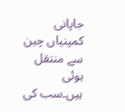جاپانی کمپنیاں چین سے منتقل ہوئی ہیں۔سب کی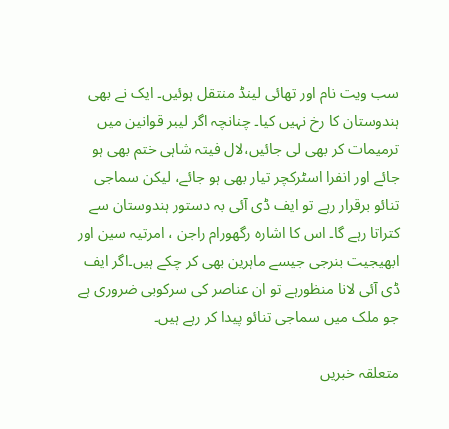سب ویت نام اور تھائی لینڈ منتقل ہوئیں۔ ایک نے بھی ہندوستان کا رخ نہیں کیا۔ چنانچہ اگر لیبر قوانین میں ترمیمات کر بھی لی جائیں،لال فیتہ شاہی ختم بھی ہو جائے اور انفرا اسٹرکچر تیار بھی ہو جائے، لیکن سماجی تنائو برقرار رہے تو ایف ڈی آئی بہ دستور ہندوستان سے کتراتا رہے گا۔ اس کا اشارہ رگھورام راجن ، امرتیہ سین اور ابھیجیت بنرجی جیسے ماہرین بھی کر چکے ہیں۔اگر ایف ڈی آئی لانا منظورہے تو ان عناصر کی سرکوبی ضروری ہے جو ملک میں سماجی تنائو پیدا کر رہے ہیں۔

متعلقہ خبریں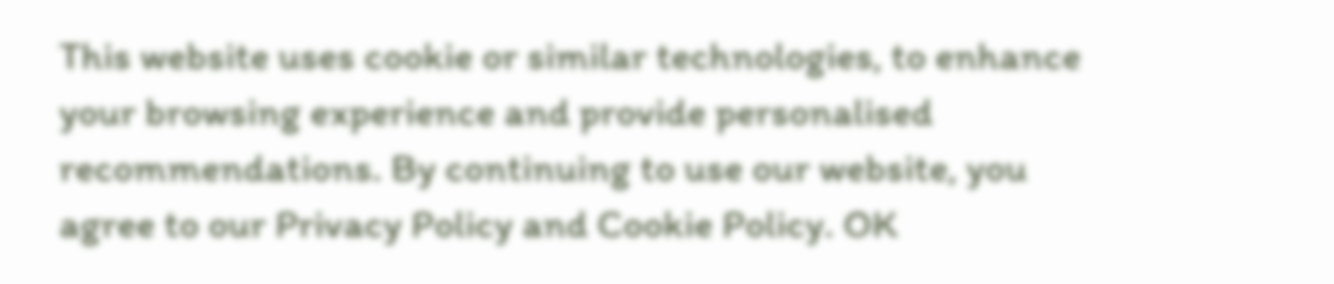This website uses cookie or similar technologies, to enhance your browsing experience and provide personalised recommendations. By continuing to use our website, you agree to our Privacy Policy and Cookie Policy. OK